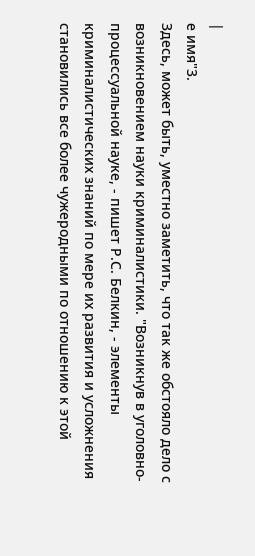|
е имя"3.
Здесь, может быть, уместно заметить, что так же обстояло дело с возникновением науки криминалистики. "Возникнув в уголовно-процессуальной науке, - пишет Р.С. Белкин, - элементы криминалистических знаний по мере их развития и усложнения становились все более чужеродными по отношению к этой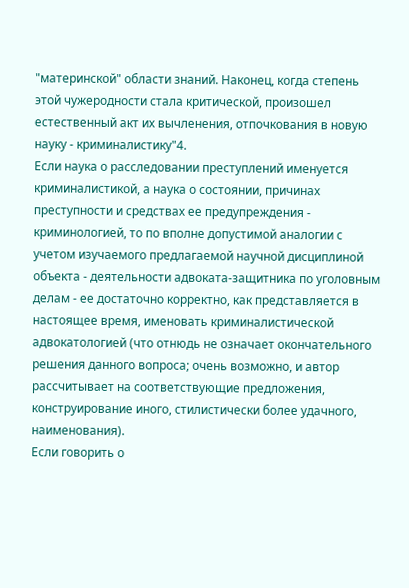"материнской" области знаний. Наконец, когда степень этой чужеродности стала критической, произошел естественный акт их вычленения, отпочкования в новую науку - криминалистику"4.
Если наука о расследовании преступлений именуется криминалистикой, а наука о состоянии, причинах преступности и средствах ее предупреждения - криминологией, то по вполне допустимой аналогии с учетом изучаемого предлагаемой научной дисциплиной объекта - деятельности адвоката-защитника по уголовным делам - ее достаточно корректно, как представляется в настоящее время, именовать криминалистической адвокатологией (что отнюдь не означает окончательного решения данного вопроса; очень возможно, и автор рассчитывает на соответствующие предложения, конструирование иного, стилистически более удачного, наименования).
Если говорить о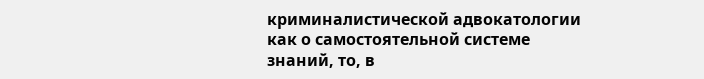криминалистической адвокатологии как о самостоятельной системе знаний, то, в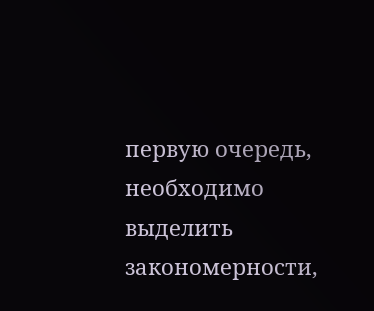первую очередь, необходимо выделить закономерности,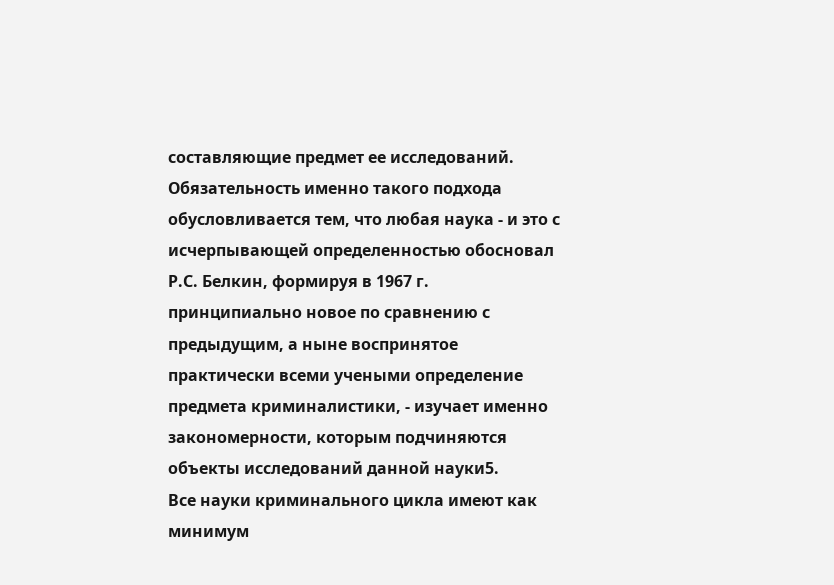составляющие предмет ее исследований. Обязательность именно такого подхода обусловливается тем, что любая наука - и это с исчерпывающей определенностью обосновал Р.С. Белкин, формируя в 1967 г. принципиально новое по сравнению с предыдущим, а ныне воспринятое практически всеми учеными определение предмета криминалистики, - изучает именно закономерности, которым подчиняются объекты исследований данной науки5.
Все науки криминального цикла имеют как минимум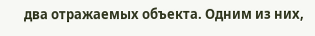два отражаемых объекта. Одним из них,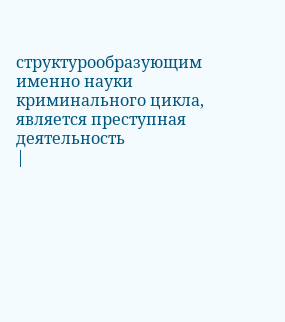структурообразующим именно науки криминального цикла, является преступная деятельность
|